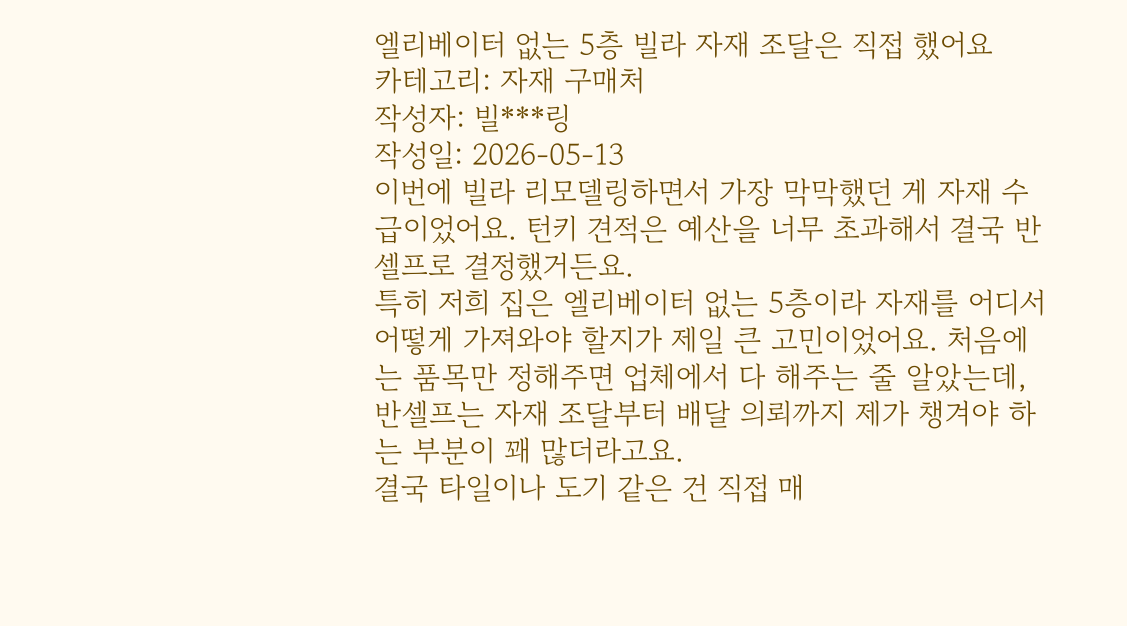엘리베이터 없는 5층 빌라 자재 조달은 직접 했어요
카테고리: 자재 구매처
작성자: 빌***링
작성일: 2026-05-13
이번에 빌라 리모델링하면서 가장 막막했던 게 자재 수급이었어요. 턴키 견적은 예산을 너무 초과해서 결국 반셀프로 결정했거든요.
특히 저희 집은 엘리베이터 없는 5층이라 자재를 어디서 어떻게 가져와야 할지가 제일 큰 고민이었어요. 처음에는 품목만 정해주면 업체에서 다 해주는 줄 알았는데, 반셀프는 자재 조달부터 배달 의뢰까지 제가 챙겨야 하는 부분이 꽤 많더라고요.
결국 타일이나 도기 같은 건 직접 매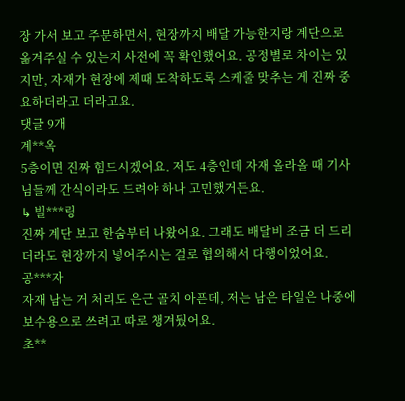장 가서 보고 주문하면서, 현장까지 배달 가능한지랑 계단으로 옮겨주실 수 있는지 사전에 꼭 확인했어요. 공정별로 차이는 있지만, 자재가 현장에 제때 도착하도록 스케줄 맞추는 게 진짜 중요하더라고 더라고요.
댓글 9개
계**옥
5층이면 진짜 힘드시겠어요. 저도 4층인데 자재 올라올 때 기사님들께 간식이라도 드려야 하나 고민했거든요.
↳ 빌***링
진짜 계단 보고 한숨부터 나왔어요. 그래도 배달비 조금 더 드리더라도 현장까지 넣어주시는 걸로 협의해서 다행이었어요.
공***자
자재 남는 거 처리도 은근 골치 아픈데, 저는 남은 타일은 나중에 보수용으로 쓰려고 따로 챙겨뒀어요.
초**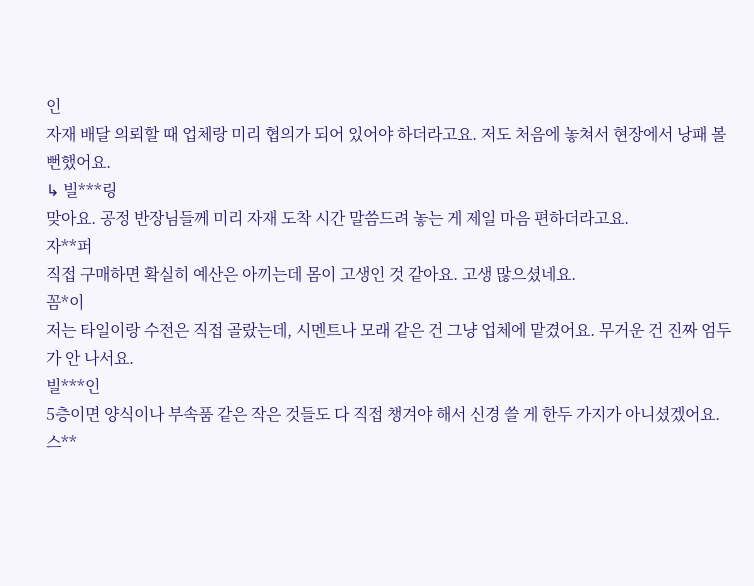인
자재 배달 의뢰할 때 업체랑 미리 협의가 되어 있어야 하더라고요. 저도 처음에 놓쳐서 현장에서 낭패 볼 뻔했어요.
↳ 빌***링
맞아요. 공정 반장님들께 미리 자재 도착 시간 말씀드려 놓는 게 제일 마음 편하더라고요.
자**퍼
직접 구매하면 확실히 예산은 아끼는데 몸이 고생인 것 같아요. 고생 많으셨네요.
꼼*이
저는 타일이랑 수전은 직접 골랐는데, 시멘트나 모래 같은 건 그냥 업체에 맡겼어요. 무거운 건 진짜 엄두가 안 나서요.
빌***인
5층이면 양식이나 부속품 같은 작은 것들도 다 직접 챙겨야 해서 신경 쓸 게 한두 가지가 아니셨겠어요.
스**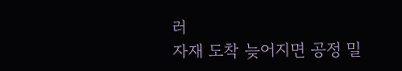러
자재 도착 늦어지면 공정 밀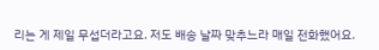리는 게 제일 무섭더라고요. 저도 배송 날짜 맞추느라 매일 전화했어요.